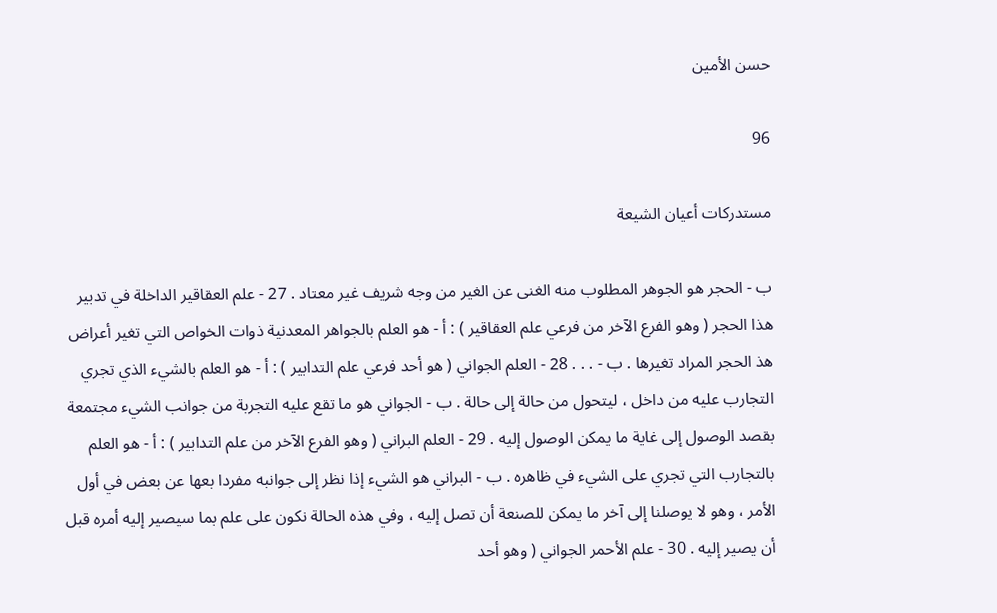حسن الأمين

96

مستدركات أعيان الشيعة

ب - الحجر هو الجوهر المطلوب منه الغنى عن الغير من وجه شريف غير معتاد . 27 - علم العقاقير الداخلة في تدبير هذا الحجر ( وهو الفرع الآخر من فرعي علم العقاقير ) : أ - هو العلم بالجواهر المعدنية ذوات الخواص التي تغير أعراض هذ الحجر المراد تغيرها . ب - . . . 28 - العلم الجواني ( هو أحد فرعي علم التدابير ) : أ - هو العلم بالشيء الذي تجري التجارب عليه من داخل ، ليتحول من حالة إلى حالة . ب - الجواني هو ما تقع عليه التجربة من جوانب الشيء مجتمعة بقصد الوصول إلى غاية ما يمكن الوصول إليه . 29 - العلم البراني ( وهو الفرع الآخر من علم التدابير ) : أ - هو العلم بالتجارب التي تجري على الشيء في ظاهره . ب - البراني هو الشيء إذا نظر إلى جوانبه مفردا بعها عن بعض في أول الأمر ، وهو لا يوصلنا إلى آخر ما يمكن للصنعة أن تصل إليه ، وفي هذه الحالة نكون على علم بما سيصير إليه أمره قبل أن يصير إليه . 30 - علم الأحمر الجواني ( وهو أحد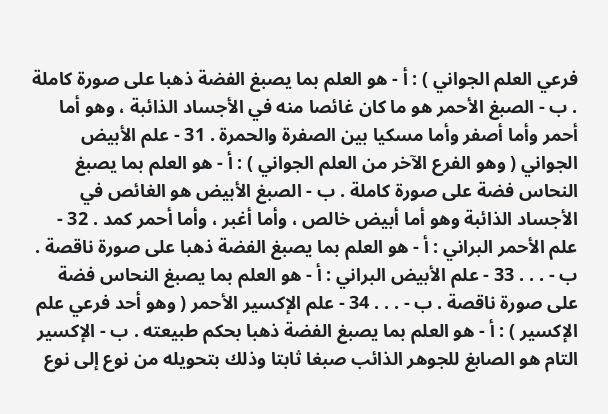فرعي العلم الجواني ) : أ - هو العلم بما يصبغ الفضة ذهبا على صورة كاملة . ب - الصبغ الأحمر هو ما كان غائصا منه في الأجساد الذائبة ، وهو أما أحمر وأما أصفر وأما مسكيا بين الصفرة والحمرة . 31 - علم الأبيض الجواني ( وهو الفرع الآخر من العلم الجواني ) : أ - هو العلم بما يصبغ النحاس فضة على صورة كاملة . ب - الصبغ الأبيض هو الغائص في الأجساد الذائبة وهو أما أبيض خالص ، وأما أغبر ، وأما أحمر كمد . 32 - علم الأحمر البراني : أ - هو العلم بما يصبغ الفضة ذهبا على صورة ناقصة . ب - . . . 33 - علم الأبيض البراني : أ - هو العلم بما يصبغ النحاس فضة على صورة ناقصة . ب - . . . 34 - علم الإكسير الأحمر ( وهو أحد فرعي علم الإكسير ) : أ - هو العلم بما يصبغ الفضة ذهبا بحكم طبيعته . ب - الإكسير التام هو الصابغ للجوهر الذائب صبغا ثابتا وذلك بتحويله من نوع إلى نوع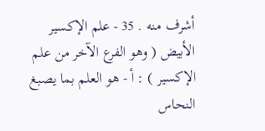أشرف منه . 35 - علم الإكسير الأبيض ( وهو الفرع الآخر من علم الإكسير ) : أ - هو العلم بما يصبغ النحاس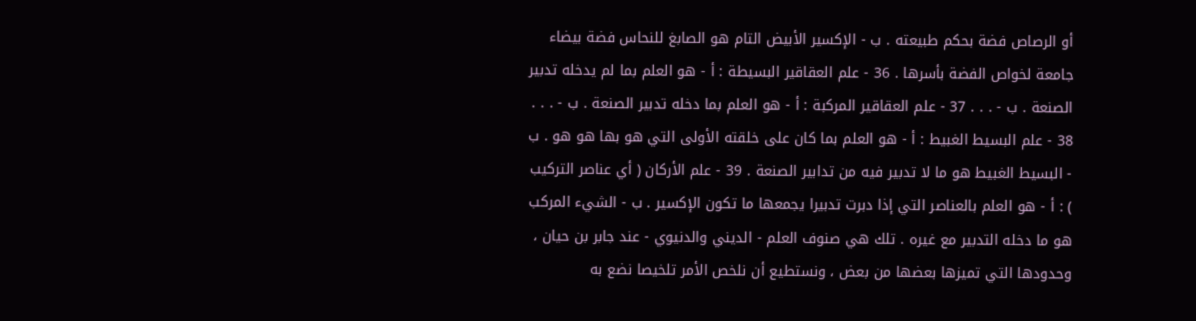أو الرصاص فضة بحكم طبيعته . ب - الإكسير الأبيض التام هو الصابغ للنحاس فضة بيضاء جامعة لخواص الفضة بأسرها . 36 - علم العقاقير البسيطة : أ - هو العلم بما لم يدخله تدبير الصنعة . ب - . . . 37 - علم العقاقير المركبة : أ - هو العلم بما دخله تدبير الصنعة . ب - . . . 38 - علم البسيط الغبيط : أ - هو العلم بما كان على خلقته الأولى التي هو بها هو هو . ب - البسيط الغبيط هو ما لا تدبير فيه من تدابير الصنعة . 39 - علم الأركان ( أي عناصر التركيب ) : أ - هو العلم بالعناصر التي إذا دبرت تدبيرا يجمعها ما تكون الإكسير . ب - الشيء المركب هو ما دخله التدبير مع غيره . تلك هي صنوف العلم - الديني والدنيوي - عند جابر بن حيان ، وحدودها التي تميزها بعضها من بعض ، ونستطيع أن نلخص الأمر تلخيصا نضع به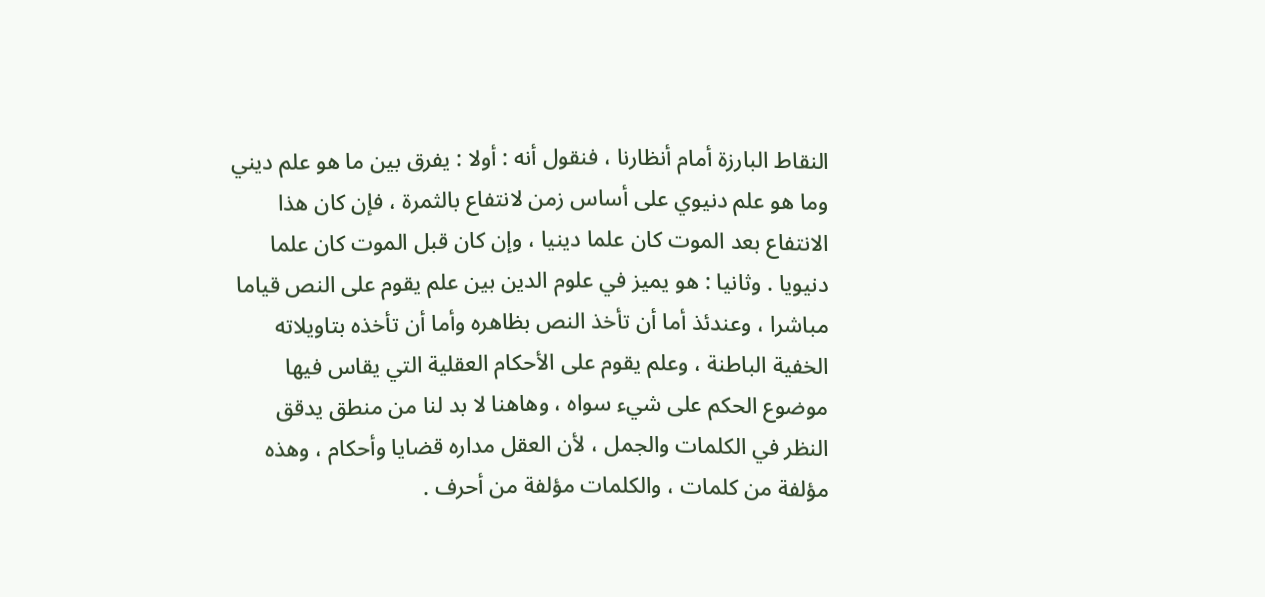النقاط البارزة أمام أنظارنا ، فنقول أنه : أولا : يفرق بين ما هو علم ديني وما هو علم دنيوي على أساس زمن لانتفاع بالثمرة ، فإن كان هذا الانتفاع بعد الموت كان علما دينيا ، وإن كان قبل الموت كان علما دنيويا . وثانيا : هو يميز في علوم الدين بين علم يقوم على النص قياما مباشرا ، وعندئذ أما أن تأخذ النص بظاهره وأما أن تأخذه بتاويلاته الخفية الباطنة ، وعلم يقوم على الأحكام العقلية التي يقاس فيها موضوع الحكم على شيء سواه ، وهاهنا لا بد لنا من منطق يدقق النظر في الكلمات والجمل ، لأن العقل مداره قضايا وأحكام ، وهذه مؤلفة من كلمات ، والكلمات مؤلفة من أحرف .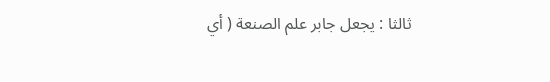ثالثا : يجعل جابر علم الصنعة ( أي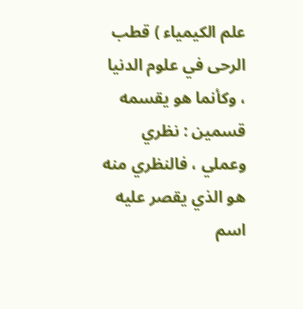علم الكيمياء ) قطب الرحى في علوم الدنيا ، وكأنما هو يقسمه قسمين : نظري وعملي ، فالنظري منه هو الذي يقصر عليه اسم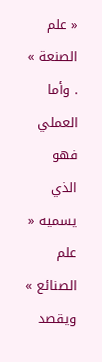« علم الصنعة » . وأما العملي فهو الذي يسميه « علم الصنائع » ويقصد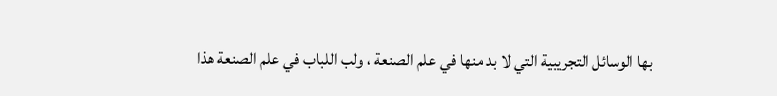بها الوسائل التجريبية التي لا بد منها في علم الصنعة ، ولب اللباب في علم الصنعة هذا